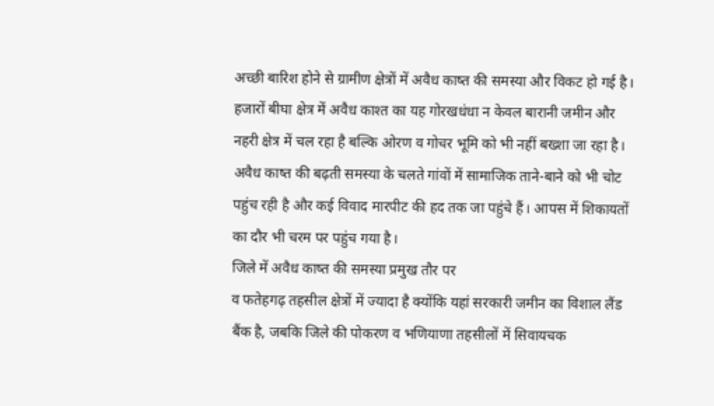अच्छी बारिश होने से ग्रामीण क्षेत्रों में अवैध काष्त की समस्या और विकट हो गई है। हजारों बीघा क्षेत्र में अवैध काश्त का यह गोरखधंधा न केवल बारानी जमीन और नहरी क्षेत्र में चल रहा है बल्कि ओरण व गोचर भूमि को भी नहीं बख्शा जा रहा है। अवैध काष्त की बढ़ती समस्या के चलते गांवों में सामाजिक ताने-बाने को भी चोट पहुंच रही है और कई विवाद मारपीट की हद तक जा पहुंचे हैं। आपस में शिकायतों का दौर भी चरम पर पहुंच गया है।
जिले में अवैध काष्त की समस्या प्रमुख तौर पर
व फतेहगढ़ तहसील क्षेत्रों में ज्यादा है क्योंकि यहां सरकारी जमीन का विशाल लैंड बैंक है, जबकि जिले की पोकरण व भणियाणा तहसीलों में सिवायचक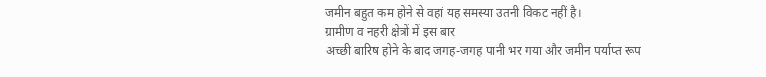जमीन बहुत कम होने से वहां यह समस्या उतनी विकट नहीं है।
ग्रामीण व नहरी क्षेत्रों में इस बार
अच्छी बारिष होने के बाद जगह-जगह पानी भर गया और जमीन पर्याप्त रूप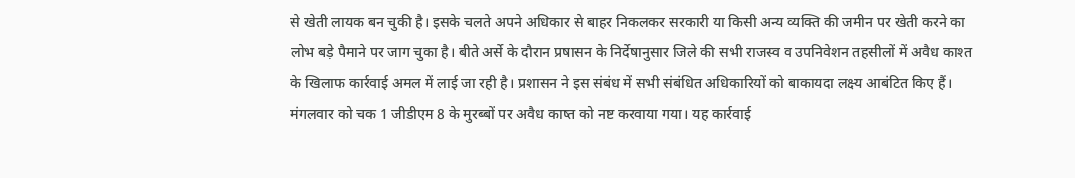से खेती लायक बन चुकी है। इसके चलते अपने अधिकार से बाहर निकलकर सरकारी या किसी अन्य व्यक्ति की जमीन पर खेती करने का लोभ बड़े पैमाने पर जाग चुका है। बीते अर्से के दौरान प्रषासन के निर्देषानुसार जिले की सभी राजस्व व उपनिवेशन तहसीलों में अवैध काश्त के खिलाफ कार्रवाई अमल में लाई जा रही है। प्रशासन ने इस संबंध में सभी संबंधित अधिकारियों को बाकायदा लक्ष्य आबंटित किए हैं। मंगलवार को चक 1 जीडीएम 8 के मुरब्बों पर अवैध काष्त को नष्ट करवाया गया। यह कार्रवाई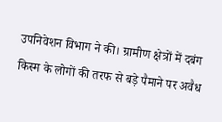उपनिवेशन विभाग ने की। ग्रामीण क्षेत्रों में दबंग किस्म के लोगों की तरफ से बड़े पैमाने पर अवैध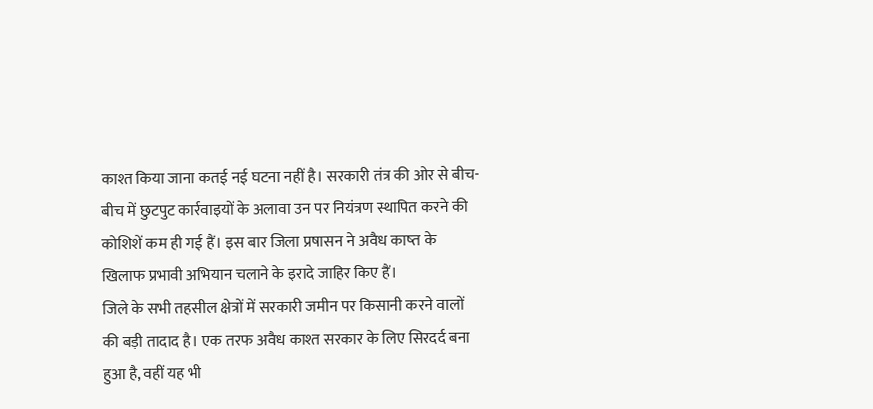काश्त किया जाना कतई नई घटना नहीं है। सरकारी तंत्र की ओर से बीच-बीच में छुटपुट कार्रवाइयों के अलावा उन पर नियंत्रण स्थापित करने की कोशिशें कम ही गई हैं। इस बार जिला प्रषासन ने अवैध काष्त के खिलाफ प्रभावी अभियान चलाने के इरादे जाहिर किए हैं।
जिले के सभी तहसील क्षेत्रों में सरकारी जमीन पर किसानी करने वालों की बड़ी तादाद है। एक तरफ अवैध काश्त सरकार के लिए सिरदर्द बना हुआ है, वहीं यह भी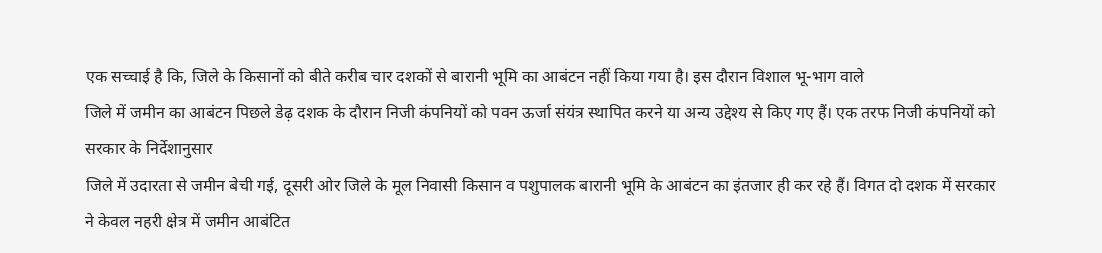एक सच्चाई है कि, जिले के किसानों को बीते करीब चार दशकों से बारानी भूमि का आबंटन नहीं किया गया है। इस दौरान विशाल भू-भाग वाले
जिले में जमीन का आबंटन पिछले डेढ़ दशक के दौरान निजी कंपनियों को पवन ऊर्जा संयंत्र स्थापित करने या अन्य उद्देश्य से किए गए हैं। एक तरफ निजी कंपनियों को सरकार के निर्देशानुसार
जिले में उदारता से जमीन बेची गई, दूसरी ओर जिले के मूल निवासी किसान व पशुपालक बारानी भूमि के आबंटन का इंतजार ही कर रहे हैं। विगत दो दशक में सरकार ने केवल नहरी क्षेत्र में जमीन आबंटित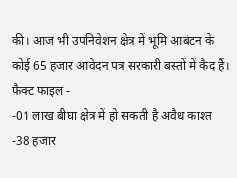की। आज भी उपनिवेशन क्षेत्र में भूमि आबंटन के कोई 65 हजार आवेदन पत्र सरकारी बस्तों में कैद हैं।
फैक्ट फाइल -
-01 लाख बीघा क्षेत्र में हो सकती है अवैध काश्त
-38 हजार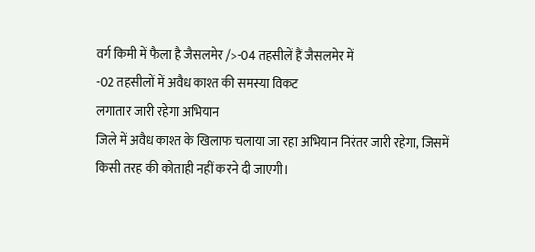वर्ग किमी में फैला है जैसलमेर />-04 तहसीलें हैं जैसलमेर में
-02 तहसीलों में अवैध काश्त की समस्या विकट
लगातार जारी रहेगा अभियान
जिले में अवैध काश्त के खिलाफ चलाया जा रहा अभियान निरंतर जारी रहेगा, जिसमें किसी तरह की कोताही नहीं करने दी जाएगी।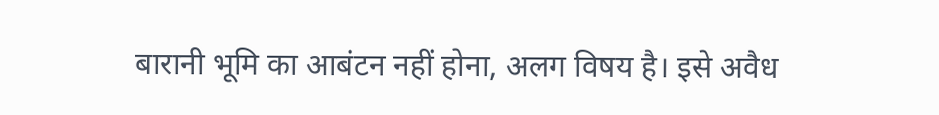बारानी भूमि का आबंटन नहीं होना, अलग विषय है। इसे अवैध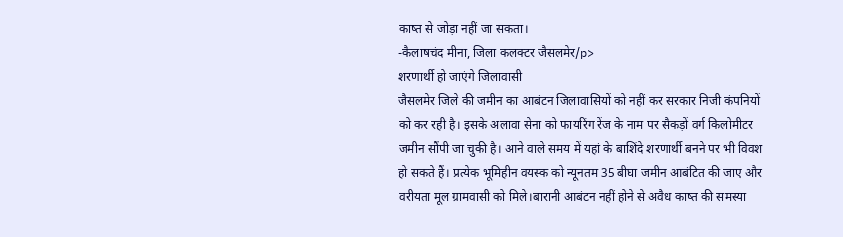काष्त से जोड़ा नहीं जा सकता।
-कैलाषचंद मीना, जिला कलक्टर जैसलमेर/p>
शरणार्थी हो जाएंगे जिलावासी
जैसलमेर जिले की जमीन का आबंटन जिलावासियों को नहीं कर सरकार निजी कंपनियों को कर रही है। इसके अलावा सेना को फायरिंग रेंज के नाम पर सैकड़ों वर्ग किलोमीटर जमीन सौंपी जा चुकी है। आने वाले समय में यहां के बाशिंदे शरणार्थी बनने पर भी विवश हो सकते हैं। प्रत्येक भूमिहीन वयस्क को न्यूनतम 35 बीघा जमीन आबंटित की जाए और वरीयता मूल ग्रामवासी को मिले।बारानी आबंटन नहीं होने से अवैध काष्त की समस्या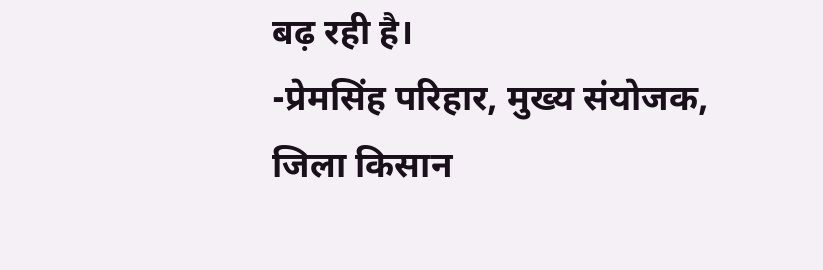बढ़ रही है।
-प्रेमसिंह परिहार, मुख्य संयोजक, जिला किसान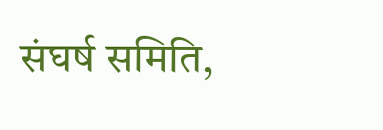संघर्ष समिति,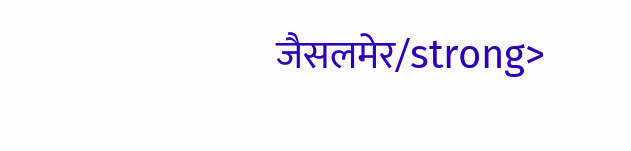जैसलमेर/strong>